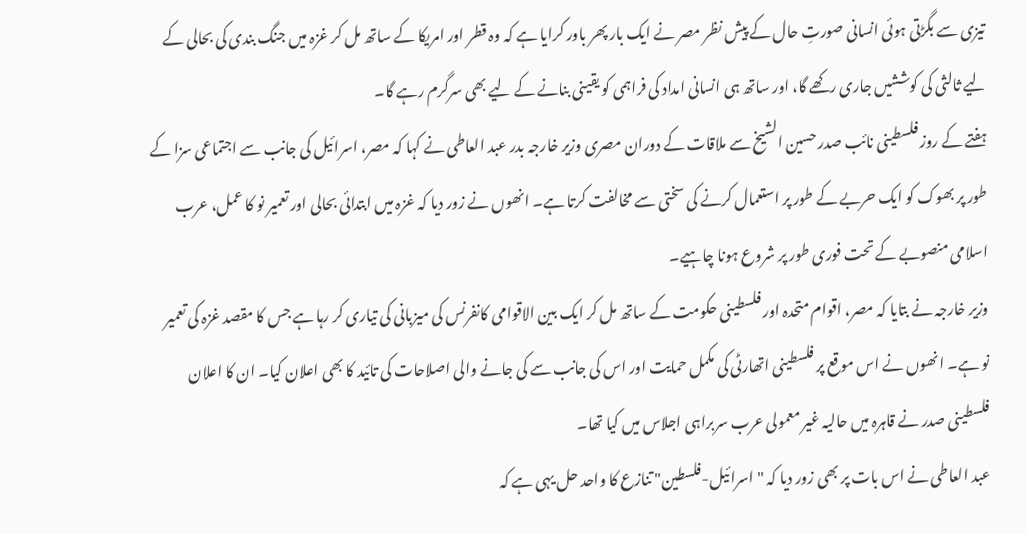تیزی سے بگڑتی ہوئی انسانی صورتِ حال کے پیش نظر مصر نے ایک بار پھر باور کرایا ہے کہ وہ قطر اور امریکا کے ساتھ مل کر غزہ میں جنگ بندی کی بحالی کے لیے ثالثی کی کوششیں جاری رکھے گا، اور ساتھ ہی انسانی امداد کی فراہمی کو یقینی بنانے کے لیے بھی سرگرم رہے گا۔
ہفتے کے روز فلسطینی نائب صدر حسین الشیخ سے ملاقات کے دوران مصری وزیر خارجہ بدر عبد العاطی نے کہا کہ مصر، اسرائیل کی جانب سے اجتماعی سزا کے طور پر بھوک کو ایک حربے کے طور پر استعمال کرنے کی سختی سے مخالفت کرتا ہے۔ انھوں نے زور دیا کہ غزہ میں ابتدائی بحالی اور تعمیر نو کا عمل، عرب اسلامی منصوبے کے تحت فوری طور پر شروع ہونا چاہیے۔
وزیر خارجہ نے بتایا کہ مصر، اقوام متحدہ اور فلسطینی حکومت کے ساتھ مل کر ایک بین الاقوامی کانفرنس کی میزبانی کی تیاری کر رہا ہے جس کا مقصد غزہ کی تعمیر نو ہے۔ انھوں نے اس موقع پر فلسطینی اتھارٹی کی مکمل حمایت اور اس کی جانب سے کی جانے والی اصلاحات کی تائید کا بھی اعلان کیا۔ ان کا اعلان فلسطینی صدر نے قاہرہ میں حالیہ غیر معمولی عرب سربراہی اجلاس میں کیا تھا۔
عبد العاطی نے اس بات پر بھی زور دیا کہ "اسرائیل-فلسطین" تنازع کا واحد حل یہی ہے کہ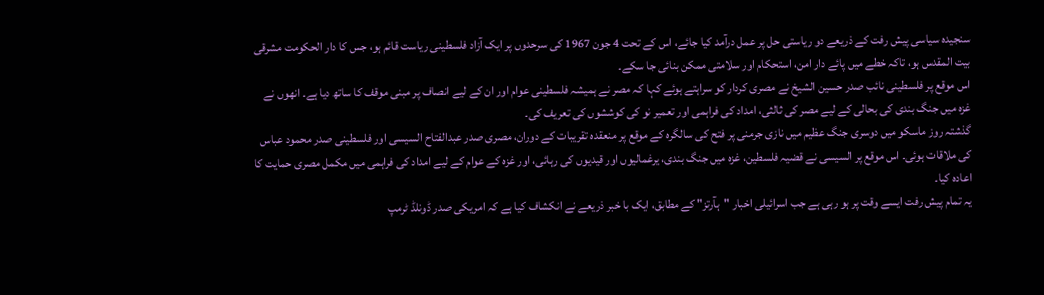سنجیدہ سیاسی پیش رفت کے ذریعے دو ریاستی حل پر عمل درآمد کیا جائے، اس کے تحت 4 جون 1967 کی سرحدوں پر ایک آزاد فلسطینی ریاست قائم ہو، جس کا دار الحکومت مشرقی بیت المقدس ہو، تاکہ خطے میں پائے دار امن، استحکام اور سلامتی ممکن بنائی جا سکے۔
اس موقع پر فلسطینی نائب صدر حسین الشیخ نے مصری کردار کو سراہتے ہوئے کہا کہ مصر نے ہمیشہ فلسطینی عوام اور ان کے لیے انصاف پر مبنی موقف کا ساتھ دیا ہے۔ انھوں نے غزہ میں جنگ بندی کی بحالی کے لیے مصر کی ثالثی، امداد کی فراہمی اور تعمیر نو کی کوششوں کی تعریف کی۔
گذشتہ روز ماسکو میں دوسری جنگ عظیم میں نازی جرمنی پر فتح کی سالگرہ کے موقع پر منعقدہ تقریبات کے دوران، مصری صدر عبدالفتاح السیسی اور فلسطینی صدر محمود عباس کی ملاقات ہوئی۔ اس موقع پر السیسی نے قضیہ فلسطین، غزہ میں جنگ بندی، یرغمالیوں اور قیدیوں کی رہائی، اور غزہ کے عوام کے لیے امداد کی فراہمی میں مکمل مصری حمایت کا اعادہ کیا۔
یہ تمام پیش رفت ایسے وقت پر ہو رہی ہے جب اسرائیلی اخبار "ہآرتز" کے مطابق، ایک با خبر ذریعے نے انکشاف کیا ہے کہ امریکی صدر ڈونلڈ ٹرمپ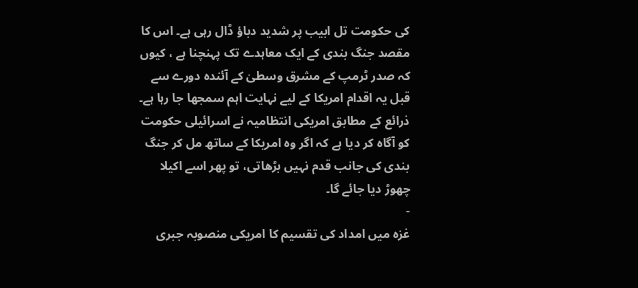کی حکومت تل ابیب پر شدید دباؤ ڈال رہی ہے۔ اس کا مقصد جنگ بندی کے ایک معاہدے تک پہنچنا ہے ، کیوں کہ صدر ٹرمپ کے مشرق وسطیٰ کے آئندہ دورے سے قبل یہ اقدام امریکا کے لیے نہایت اہم سمجھا جا رہا ہے۔
ذرائع کے مطابق امریکی انتظامیہ نے اسرائیلی حکومت کو آگاہ کر دیا ہے کہ اگر وہ امریکا کے ساتھ مل کر جنگ بندی کی جانب قدم نہیں بڑھاتی، تو پھر اسے اکیلا چھوڑ دیا جائے گا۔
-
غزہ میں امداد کی تقسیم کا امریکی منصوبہ جبری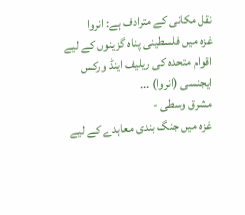نقل مکانی کے مترادف ہے: انروا
غزہ میں فلسطینی پناہ گزینوں کے لیے اقوام متحدہ کی ریلیف اینڈ ورکس ایجنسی (انروا) ...
مشرق وسطی -
غزہ میں جنگ بندی معاہدے کے لیے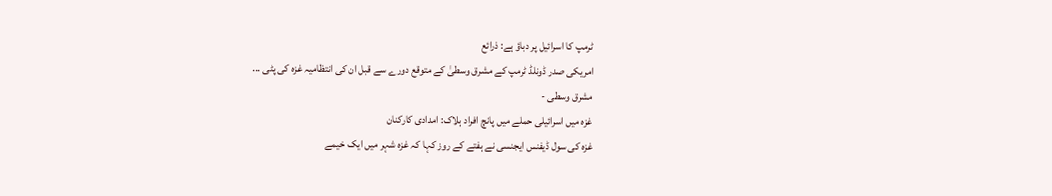ٹرمپ کا اسرائیل پر دباؤ ہے: ذرائع
امریکی صدر ڈونلڈ ٹرمپ کے مشرق وسطیٰ کے متوقع دورے سے قبل ان کی انتظامیہ غزہ کی پٹی ...
مشرق وسطی -
غزہ میں اسرائیلی حملے میں پانچ افراد ہلاک: امدادی کارکنان
غزہ کی سول ڈیفنس ایجنسی نے ہفتے کے روز کہا کہ غزہ شہر میں ایک خیمے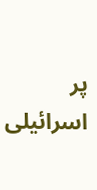پر اسرائیلی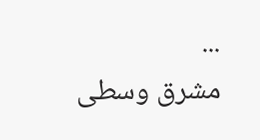...
مشرق وسطی